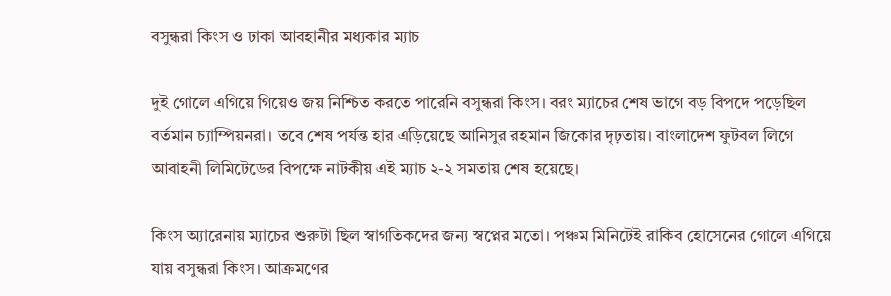বসুন্ধরা কিংস ও ঢাকা আবহানীর মধ্যকার ম্যাচ

দুই গোলে এগিয়ে গিয়েও জয় নিশ্চিত করতে পারেনি বসুন্ধরা কিংস। বরং ম্যাচের শেষ ভাগে বড় বিপদে পড়েছিল বর্তমান চ্যাম্পিয়নরা। তবে শেষ পর্যন্ত হার এড়িয়েছে আনিসুর রহমান জিকোর দৃঢ়তায়। বাংলাদেশ ফুটবল লিগে আবাহনী লিমিটেডের বিপক্ষে নাটকীয় এই ম্যাচ ২-২ সমতায় শেষ হয়েছে।

কিংস অ্যারেনায় ম্যাচের শুরুটা ছিল স্বাগতিকদের জন্য স্বপ্নের মতো। পঞ্চম মিনিটেই রাকিব হোসেনের গোলে এগিয়ে যায় বসুন্ধরা কিংস। আক্রমণের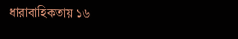ধারাবাহিকতায় ১৬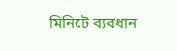মিনিটে ব্যবধান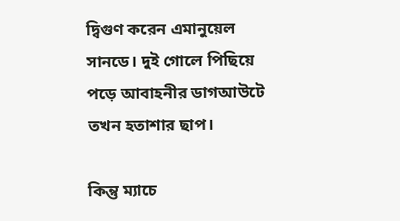দ্বিগুণ করেন এমানুয়েল সানডে। দুই গোলে পিছিয়ে পড়ে আবাহনীর ডাগআউটে তখন হতাশার ছাপ।

কিন্তু ম্যাচে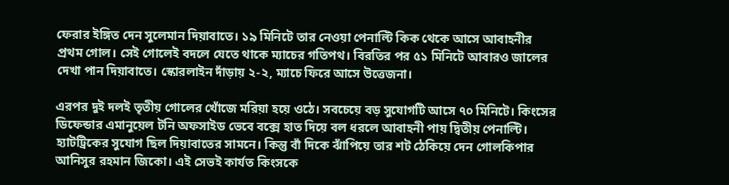ফেরার ইঙ্গিত দেন সুলেমান দিয়াবাতে। ১৯ মিনিটে তার নেওয়া পেনাল্টি কিক থেকে আসে আবাহনীর প্রথম গোল। সেই গোলেই বদলে যেতে থাকে ম্যাচের গতিপথ। বিরতির পর ৫১ মিনিটে আবারও জালের দেখা পান দিয়াবাতে। স্কোরলাইন দাঁড়ায় ২-২, ম্যাচে ফিরে আসে উত্তেজনা।

এরপর দুই দলই তৃতীয় গোলের খোঁজে মরিয়া হয়ে ওঠে। সবচেয়ে বড় সুযোগটি আসে ৭০ মিনিটে। কিংসের ডিফেন্ডার এমানুয়েল টনি অফসাইড ভেবে বক্সে হাত দিয়ে বল ধরলে আবাহনী পায় দ্বিতীয় পেনাল্টি। হ্যাটট্রিকের সুযোগ ছিল দিয়াবাতের সামনে। কিন্তু বাঁ দিকে ঝাঁপিয়ে তার শট ঠেকিয়ে দেন গোলকিপার আনিসুর রহমান জিকো। এই সেভই কার্যত কিংসকে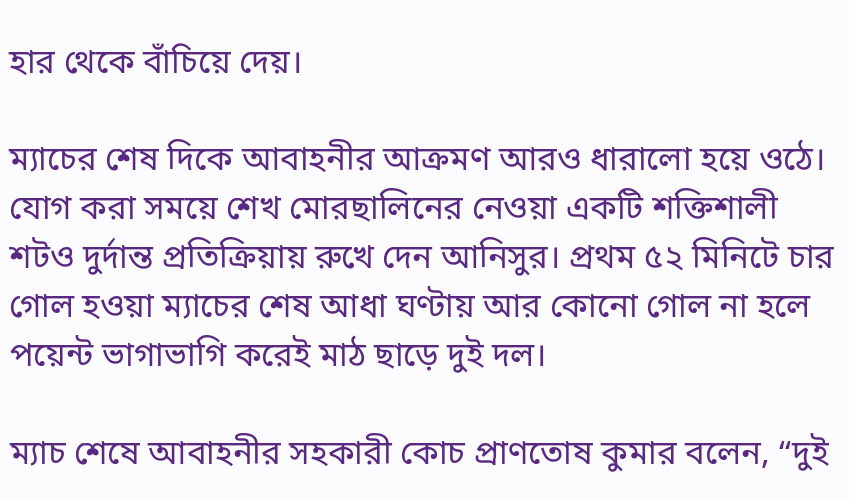হার থেকে বাঁচিয়ে দেয়।

ম্যাচের শেষ দিকে আবাহনীর আক্রমণ আরও ধারালো হয়ে ওঠে। যোগ করা সময়ে শেখ মোরছালিনের নেওয়া একটি শক্তিশালী শটও দুর্দান্ত প্রতিক্রিয়ায় রুখে দেন আনিসুর। প্রথম ৫২ মিনিটে চার গোল হওয়া ম্যাচের শেষ আধা ঘণ্টায় আর কোনো গোল না হলে পয়েন্ট ভাগাভাগি করেই মাঠ ছাড়ে দুই দল।

ম্যাচ শেষে আবাহনীর সহকারী কোচ প্রাণতোষ কুমার বলেন, “দুই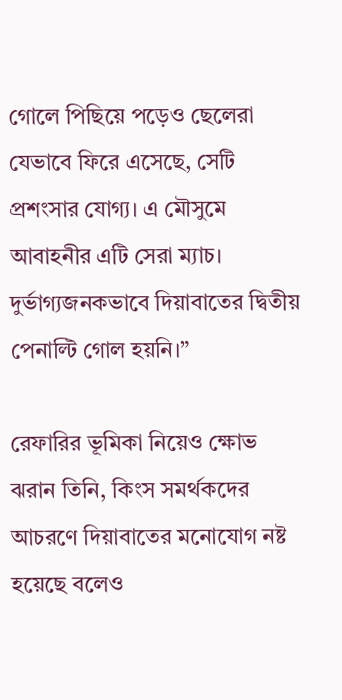গোলে পিছিয়ে পড়েও ছেলেরা যেভাবে ফিরে এসেছে, সেটি প্রশংসার যোগ্য। এ মৌসুমে আবাহনীর এটি সেরা ম্যাচ। দুর্ভাগ্যজনকভাবে দিয়াবাতের দ্বিতীয় পেনাল্টি গোল হয়নি।”

রেফারির ভূমিকা নিয়েও ক্ষোভ ঝরান তিনি, কিংস সমর্থকদের আচরণে দিয়াবাতের মনোযোগ নষ্ট হয়েছে বলেও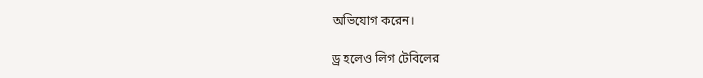অভিযোগ করেন।

ড্র হলেও লিগ টেবিলের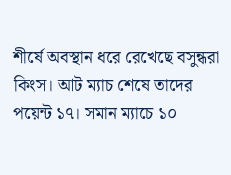শীর্ষে অবস্থান ধরে রেখেছে বসুন্ধরা কিংস। আট ম্যাচ শেষে তাদের পয়েন্ট ১৭। সমান ম্যাচে ১০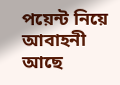পয়েন্ট নিয়ে আবাহনী আছে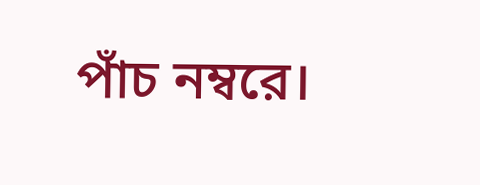পাঁচ নম্বরে।